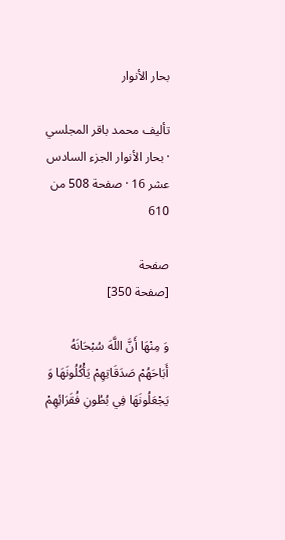بحار الأنوار

تأليف محمد باقر المجلسي · بحار الأنوار الجزء السادس عشر 16 · صفحة 508 من 610

صفحة
[صفحة 350]

وَ مِنْهَا أَنَّ اللَّهَ سُبْحَانَهُ أَبَاحَهُمْ صَدَقَاتِهِمْ يَأْكُلُونَهَا وَ يَجْعَلُونَهَا فِي بُطُونِ فُقَرَائِهِمْ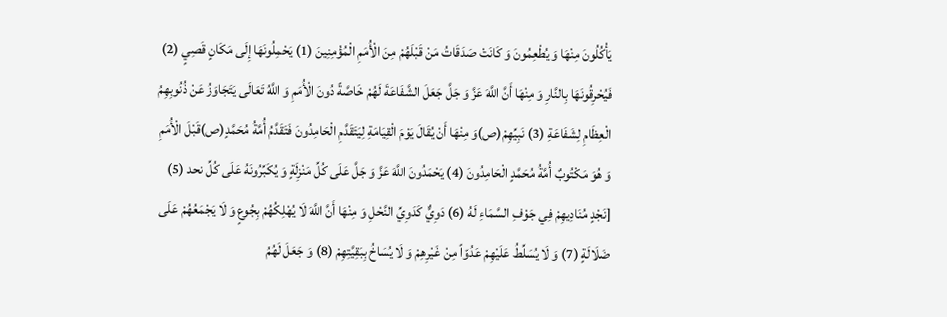يَأْكُلُونَ مِنْهَا وَ يُطْعِمُونَ وَ كَانَتْ صَدَقَاتُ مَنْ قَبْلَهُمْ مِنَ الْأُمَمِ الْمُؤْمِنِينَ (1) يَحْمِلُونَهَا إِلَى مَكَانٍ قَصِيٍ (2) فَيُحْرِقُونَهَا بِالنَّارِ وَ مِنْهَا أَنَّ اللَّهَ عَزَّ وَ جَلَّ جَعَلَ الشَّفَاعَةَ لَهُمْ خَاصَّةً دُونَ الْأُمَمِ وَ اللَّهُ تَعَالَى يَتَجَاوَزُ عَنْ ذُنُوبِهِمُ الْعِظَامِ لِشَفَاعَةِ (3) نَبِيِّهِمْ(ص)وَ مِنْهَا أَنْ يُقَالَ يَوْمَ الْقِيَامَةِ لِيَتَقَدَّمِ الْحَامِدُونَ فَتَقَدَّمُ أُمَّةُ مُحَمَّدٍ(ص)قَبْلَ الْأُمَمِ وَ هُوَ مَكْتُوبٌ أُمَّةُ مُحَمَّدٍ الْحَامِدُونَ (4) يَحْمَدُونَ اللَّهَ عَزَّ وَ جَلَّ عَلَى كُلِّ مَنْزِلَةٍ وَ يُكَبِّرُونَهُ عَلَى كُلِّ نحد (5) [نَجْدٍ مُنَادِيهِمْ فِي جَوْفِ السَّمَاءِ لَهُ (6) دَوِيٌّ كَدَوِيِّ النَّحْلِ وَ مِنْهَا أَنَّ اللَّهَ لَا يُهْلِكُهُمْ بِجُوعٍ وَ لَا يَجْمَعُهُمْ عَلَى ضَلَالَةٍ (7) وَ لَا يُسَلِّطُ عَلَيْهِمْ عَدُوّاً مِنْ غَيْرِهِمْ وَ لَا يُسَاخُ بِبَقِيَّتِهِمْ (8) وَ جَعَلَ لَهُمُ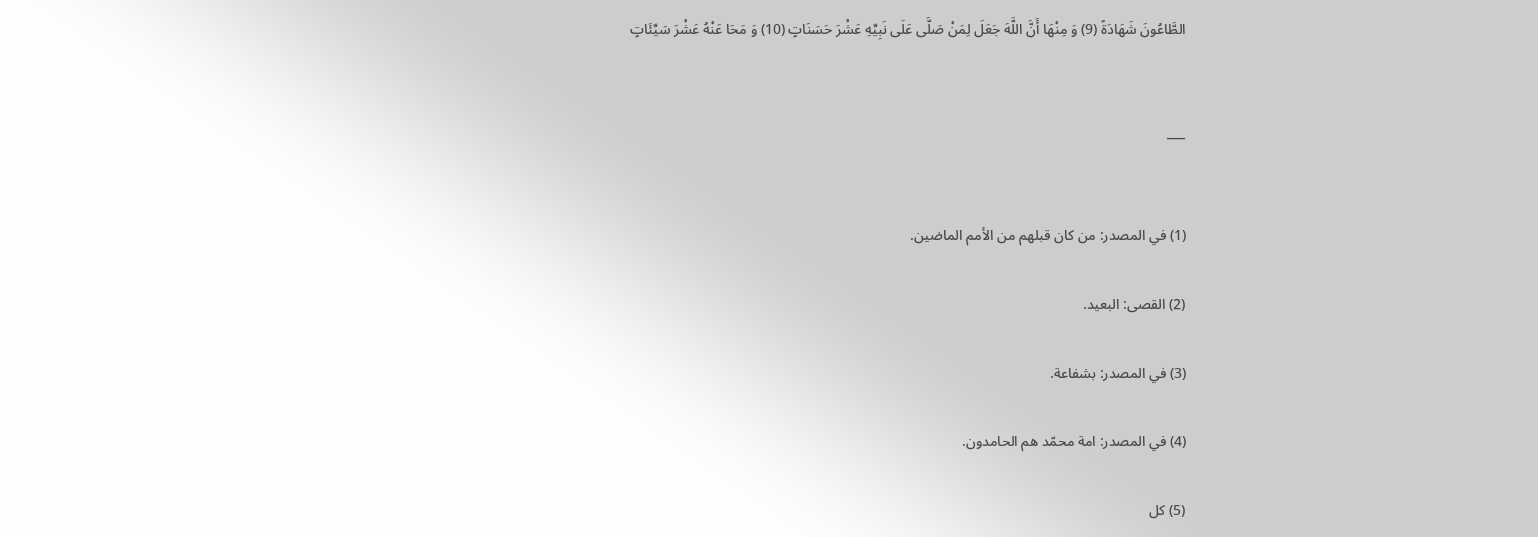الطَّاعُونَ شَهَادَةً (9) وَ مِنْهَا أَنَّ اللَّهَ جَعَلَ لِمَنْ صَلَّى عَلَى نَبِيِّهِ عَشْرَ حَسَنَاتٍ (10) وَ مَحَا عَنْهُ عَشْرَ سَيِّئَاتٍ


___


(1) في المصدر: من كان قبلهم من الأمم الماضين.

(2) القصى: البعيد.

(3) في المصدر: بشفاعة.

(4) في المصدر: امة محمّد هم الحامدون.

(5) كل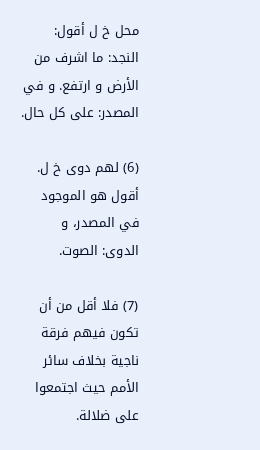محل خ ل أقول: النجد: ما اشرف من الأرض و ارتفع. و في المصدر: على كل حال.

(6) لهم دوى خ ل. أقول هو الموجود في المصدر، و الدوى: الصوت.

(7) فلا أقل من أن تكون فيهم فرقة ناجية بخلاف سائر الأمم حيث اجتمعوا على ضلالة.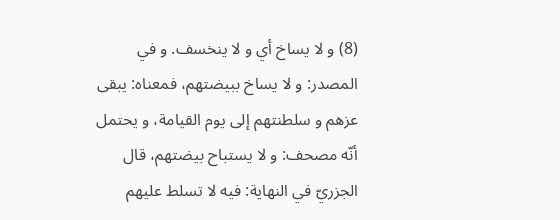(8) و لا يساخ أي و لا ينخسف. و في المصدر: و لا يساخ ببيضتهم، فمعناه: يبقى عزهم و سلطنتهم إلى يوم القيامة، و يحتمل أنّه مصحف: و لا يستباح بيضتهم، قال الجزريّ في النهاية: فيه لا تسلط عليهم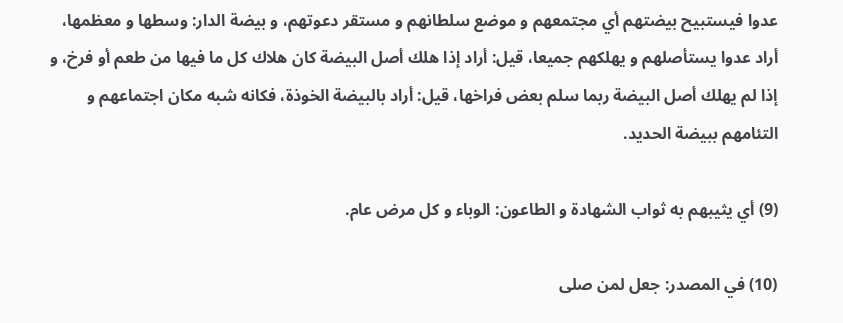عدوا فيستبيح بيضتهم أي مجتمعهم و موضع سلطانهم و مستقر دعوتهم، و بيضة الدار: وسطها و معظمها، أراد عدوا يستأصلهم و يهلكهم جميعا، قيل: أراد إذا هلك أصل البيضة كان هلاك كل ما فيها من طعم أو فرخ، و إذا لم يهلك أصل البيضة ربما سلم بعض فراخها، قيل: أراد بالبيضة الخوذة، فكانه شبه مكان اجتماعهم و التئامهم ببيضة الحديد.

(9) أي يثيبهم به ثواب الشهادة و الطاعون: الوباء و كل مرض عام.

(10) في المصدر: جعل لمن صلى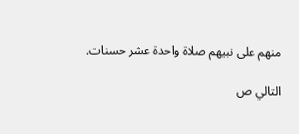منهم على نبيهم صلاة واحدة عشر حسنات.

التالي ص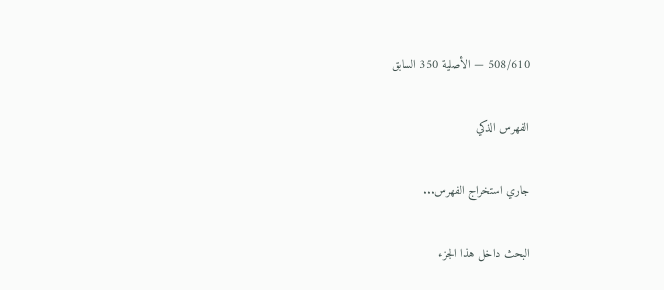508/610 — الأصلية 350 السابق

الفهرس الذكي

جاري استخراج الفهرس...

البحث داخل هذا الجزء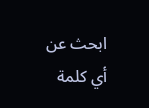ابحث عن أي كلمة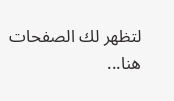لتظهر لك الصفحات هنا...